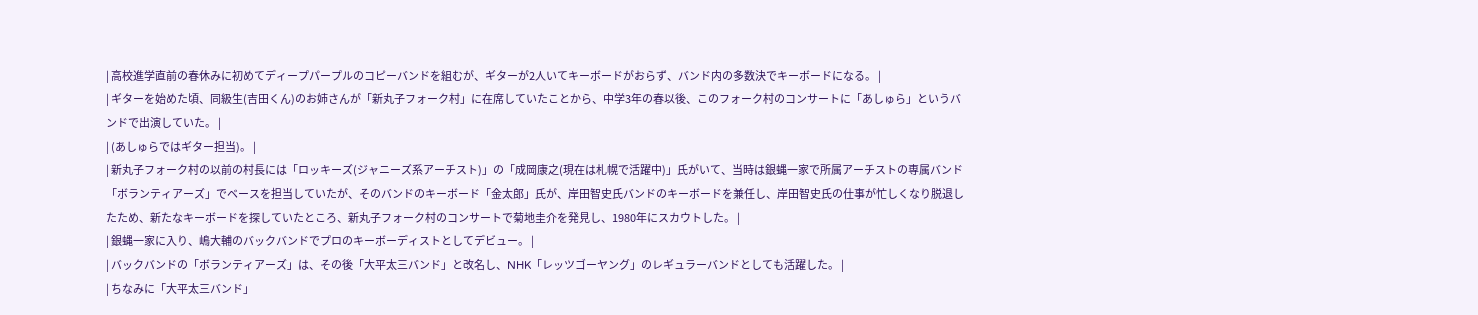| 高校進学直前の春休みに初めてディープパープルのコピーバンドを組むが、ギターが2人いてキーボードがおらず、バンド内の多数決でキーボードになる。 |
| ギターを始めた頃、同級生(吉田くん)のお姉さんが「新丸子フォーク村」に在席していたことから、中学3年の春以後、このフォーク村のコンサートに「あしゅら」というバンドで出演していた。 |
| (あしゅらではギター担当)。 |
| 新丸子フォーク村の以前の村長には「ロッキーズ(ジャニーズ系アーチスト)」の「成岡康之(現在は札幌で活躍中)」氏がいて、当時は銀蝿一家で所属アーチストの専属バンド「ボランティアーズ」でベースを担当していたが、そのバンドのキーボード「金太郎」氏が、岸田智史氏バンドのキーボードを兼任し、岸田智史氏の仕事が忙しくなり脱退したため、新たなキーボードを探していたところ、新丸子フォーク村のコンサートで菊地圭介を発見し、1980年にスカウトした。 |
| 銀蝿一家に入り、嶋大輔のバックバンドでプロのキーボーディストとしてデビュー。 |
| バックバンドの「ボランティアーズ」は、その後「大平太三バンド」と改名し、NHK「レッツゴーヤング」のレギュラーバンドとしても活躍した。 |
| ちなみに「大平太三バンド」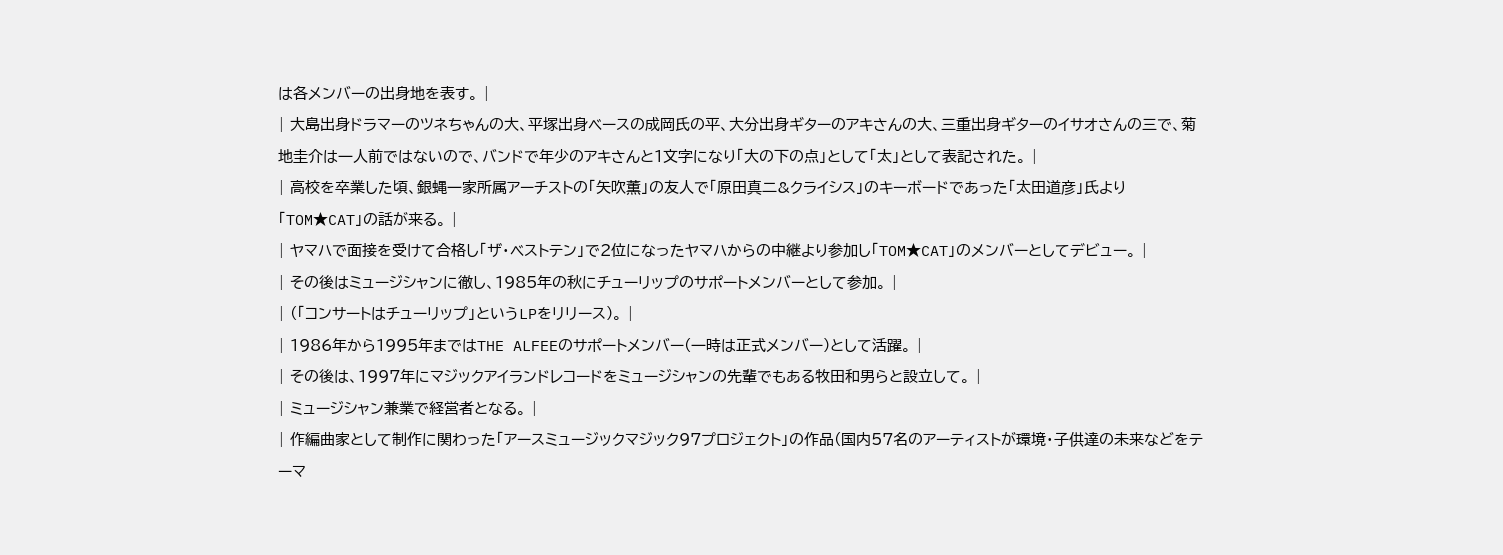は各メンバーの出身地を表す。 |
| 大島出身ドラマーのツネちゃんの大、平塚出身ベースの成岡氏の平、大分出身ギターのアキさんの大、三重出身ギターのイサオさんの三で、菊地圭介は一人前ではないので、バンドで年少のアキさんと1文字になり「大の下の点」として「太」として表記された。 |
| 高校を卒業した頃、銀蝿一家所属アーチストの「矢吹薫」の友人で「原田真二&クライシス」のキーボードであった「太田道彦」氏より「TOM★CAT」の話が来る。 |
| ヤマハで面接を受けて合格し「ザ・ベストテン」で2位になったヤマハからの中継より参加し「TOM★CAT」のメンバーとしてデビュー。 |
| その後はミュージシャンに徹し、1985年の秋にチューリップのサポートメンバーとして参加。 |
| (「コンサートはチューリップ」というLPをリリース)。 |
| 1986年から1995年まではTHE ALFEEのサポートメンバー(一時は正式メンバー)として活躍。 |
| その後は、1997年にマジックアイランドレコードをミュージシャンの先輩でもある牧田和男らと設立して。 |
| ミュージシャン兼業で経営者となる。 |
| 作編曲家として制作に関わった「アースミュージックマジック97プロジェクト」の作品(国内57名のアーティストが環境・子供達の未来などをテーマ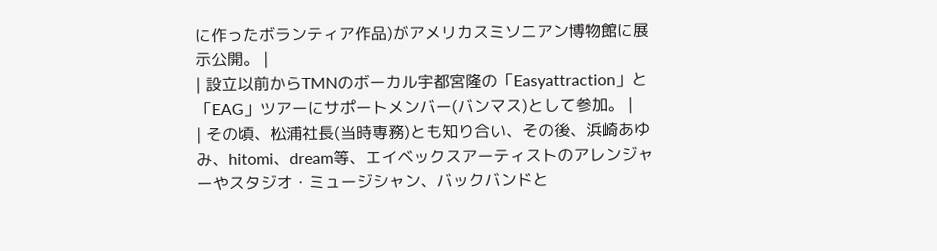に作ったボランティア作品)がアメリカスミソニアン博物館に展示公開。 |
| 設立以前からTMNのボーカル宇都宮隆の「Easyattraction」と「EAG」ツアーにサポートメンバー(バンマス)として参加。 |
| その頃、松浦社長(当時専務)とも知り合い、その後、浜崎あゆみ、hitomi、dream等、エイベックスアーティストのアレンジャーやスタジオ・ミュージシャン、バックバンドと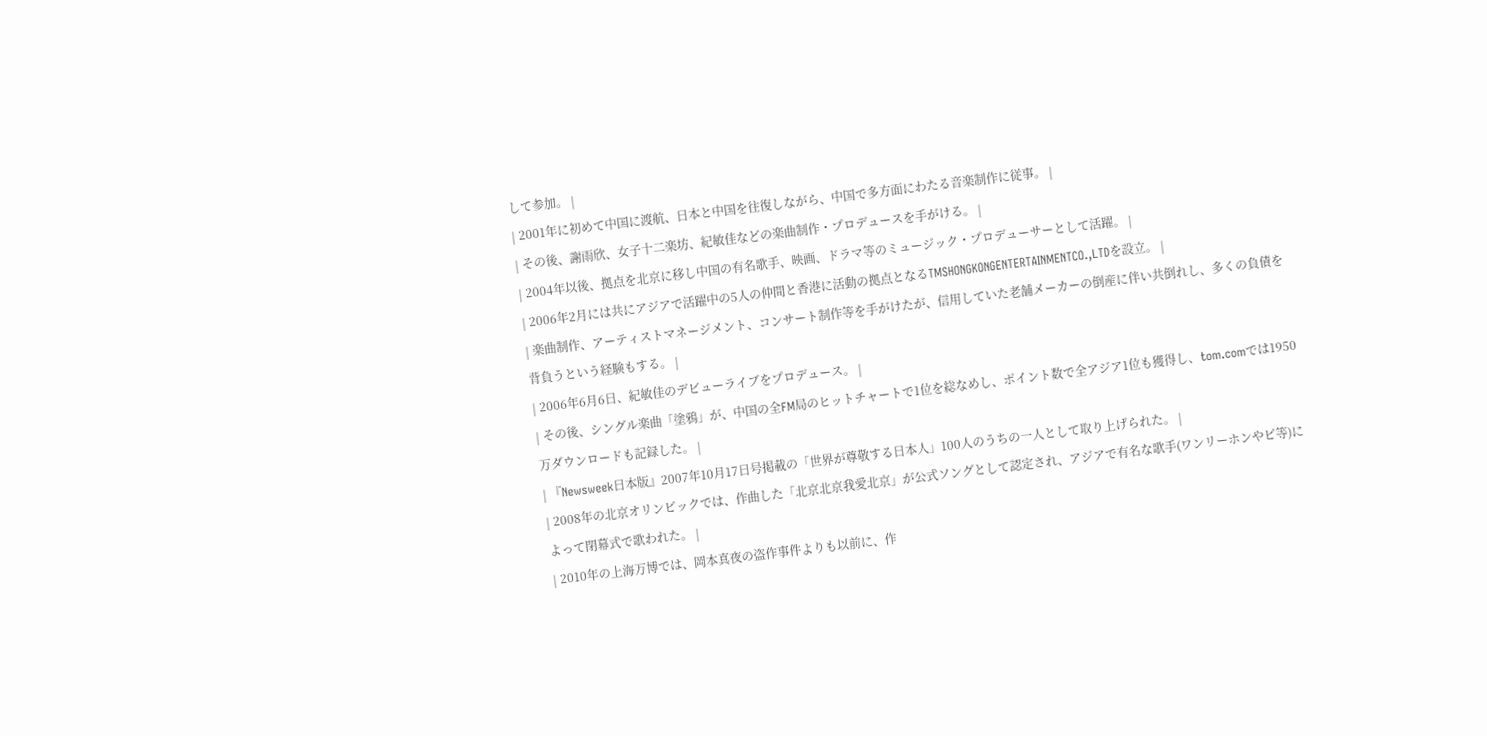して参加。 |
| 2001年に初めて中国に渡航、日本と中国を往復しながら、中国で多方面にわたる音楽制作に従事。 |
| その後、謝雨欣、女子十二楽坊、紀敏佳などの楽曲制作・プロデュースを手がける。 |
| 2004年以後、拠点を北京に移し中国の有名歌手、映画、ドラマ等のミュージック・プロデューサーとして活躍。 |
| 2006年2月には共にアジアで活躍中の5人の仲間と香港に活動の拠点となるTMSHONGKONGENTERTAINMENTCO.,LTDを設立。 |
| 楽曲制作、アーティストマネージメント、コンサート制作等を手がけたが、信用していた老舗メーカーの倒産に伴い共倒れし、多くの負債を背負うという経験もする。 |
| 2006年6月6日、紀敏佳のデビューライブをプロデュース。 |
| その後、シングル楽曲「塗鴉」が、中国の全FM局のヒットチャートで1位を総なめし、ポイント数で全アジア1位も獲得し、tom.comでは1950万ダウンロードも記録した。 |
| 『Newsweek日本版』2007年10月17日号掲載の「世界が尊敬する日本人」100人のうちの一人として取り上げられた。 |
| 2008年の北京オリンピックでは、作曲した「北京北京我愛北京」が公式ソングとして認定され、アジアで有名な歌手(ワンリーホンやピ等)によって閉幕式で歌われた。 |
| 2010年の上海万博では、岡本真夜の盗作事件よりも以前に、作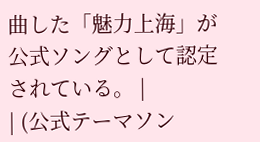曲した「魅力上海」が公式ソングとして認定されている。 |
| (公式テーマソン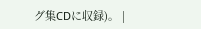グ集CDに収録)。 |